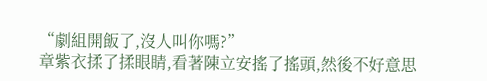“劇組開飯了,沒人叫你嗎?”
章紫衣揉了揉眼睛,看著陳立安搖了搖頭,然後不好意思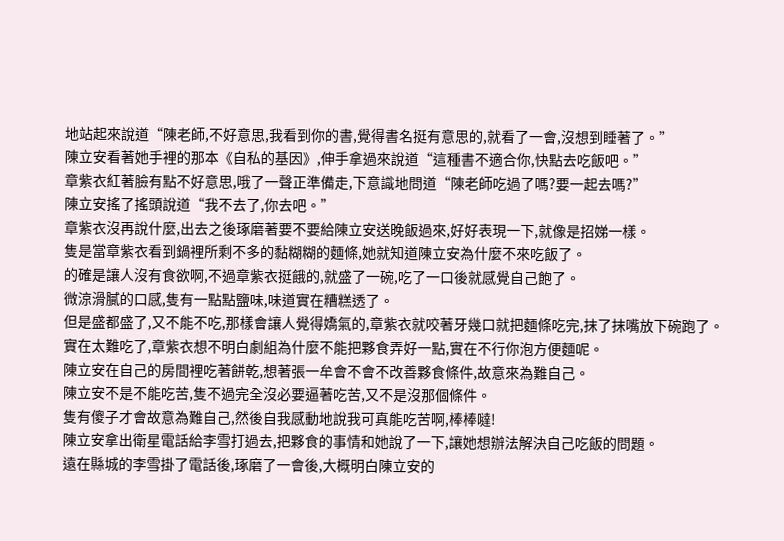地站起來說道“陳老師,不好意思,我看到你的書,覺得書名挺有意思的,就看了一會,沒想到睡著了。”
陳立安看著她手裡的那本《自私的基因》,伸手拿過來說道“這種書不適合你,快點去吃飯吧。”
章紫衣紅著臉有點不好意思,哦了一聲正準備走,下意識地問道“陳老師吃過了嗎?要一起去嗎?”
陳立安搖了搖頭說道“我不去了,你去吧。”
章紫衣沒再說什麼,出去之後琢磨著要不要給陳立安送晚飯過來,好好表現一下,就像是招娣一樣。
隻是當章紫衣看到鍋裡所剩不多的黏糊糊的麵條,她就知道陳立安為什麼不來吃飯了。
的確是讓人沒有食欲啊,不過章紫衣挺餓的,就盛了一碗,吃了一口後就感覺自己飽了。
微涼滑膩的口感,隻有一點點鹽味,味道實在糟糕透了。
但是盛都盛了,又不能不吃,那樣會讓人覺得嬌氣的,章紫衣就咬著牙幾口就把麵條吃完,抹了抹嘴放下碗跑了。
實在太難吃了,章紫衣想不明白劇組為什麼不能把夥食弄好一點,實在不行你泡方便麵呢。
陳立安在自己的房間裡吃著餅乾,想著張一牟會不會不改善夥食條件,故意來為難自己。
陳立安不是不能吃苦,隻不過完全沒必要逼著吃苦,又不是沒那個條件。
隻有傻子才會故意為難自己,然後自我感動地說我可真能吃苦啊,棒棒噠!
陳立安拿出衛星電話給李雪打過去,把夥食的事情和她說了一下,讓她想辦法解決自己吃飯的問題。
遠在縣城的李雪掛了電話後,琢磨了一會後,大概明白陳立安的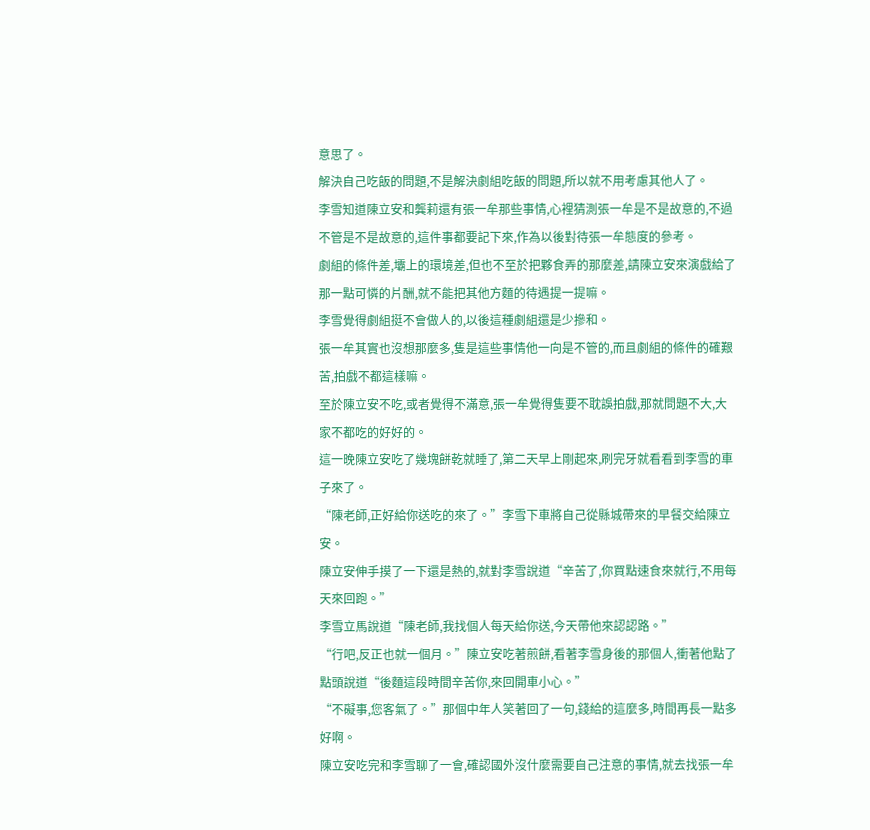意思了。
解決自己吃飯的問題,不是解決劇組吃飯的問題,所以就不用考慮其他人了。
李雪知道陳立安和龔莉還有張一牟那些事情,心裡猜測張一牟是不是故意的,不過不管是不是故意的,這件事都要記下來,作為以後對待張一牟態度的參考。
劇組的條件差,壩上的環境差,但也不至於把夥食弄的那麼差,請陳立安來演戲給了那一點可憐的片酬,就不能把其他方麵的待遇提一提嘛。
李雪覺得劇組挺不會做人的,以後這種劇組還是少摻和。
張一牟其實也沒想那麼多,隻是這些事情他一向是不管的,而且劇組的條件的確艱苦,拍戲不都這樣嘛。
至於陳立安不吃,或者覺得不滿意,張一牟覺得隻要不耽誤拍戲,那就問題不大,大家不都吃的好好的。
這一晚陳立安吃了幾塊餅乾就睡了,第二天早上剛起來,刷完牙就看看到李雪的車子來了。
“陳老師,正好給你送吃的來了。”李雪下車將自己從縣城帶來的早餐交給陳立安。
陳立安伸手摸了一下還是熱的,就對李雪說道“辛苦了,你買點速食來就行,不用每天來回跑。”
李雪立馬說道“陳老師,我找個人每天給你送,今天帶他來認認路。”
“行吧,反正也就一個月。”陳立安吃著煎餅,看著李雪身後的那個人,衝著他點了點頭說道“後麵這段時間辛苦你,來回開車小心。”
“不礙事,您客氣了。”那個中年人笑著回了一句,錢給的這麼多,時間再長一點多好啊。
陳立安吃完和李雪聊了一會,確認國外沒什麼需要自己注意的事情,就去找張一牟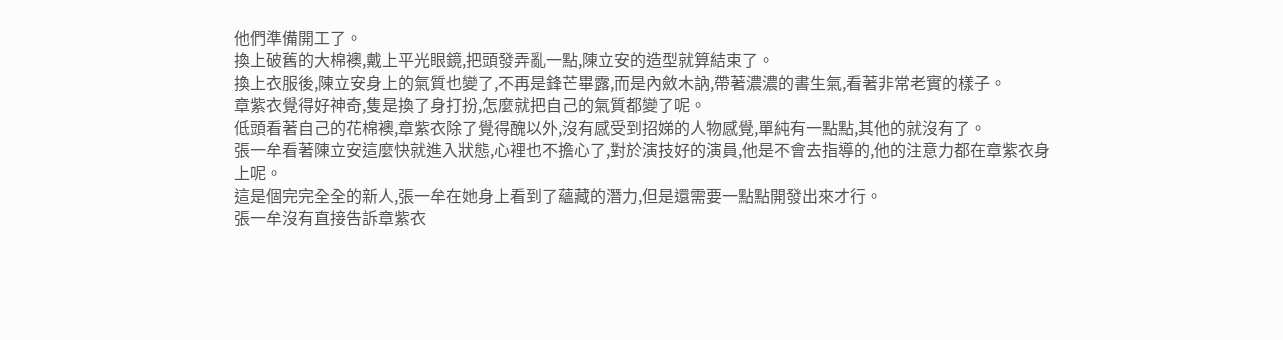他們準備開工了。
換上破舊的大棉襖,戴上平光眼鏡,把頭發弄亂一點,陳立安的造型就算結束了。
換上衣服後,陳立安身上的氣質也變了,不再是鋒芒畢露,而是內斂木訥,帶著濃濃的書生氣,看著非常老實的樣子。
章紫衣覺得好神奇,隻是換了身打扮,怎麼就把自己的氣質都變了呢。
低頭看著自己的花棉襖,章紫衣除了覺得醜以外,沒有感受到招娣的人物感覺,單純有一點點,其他的就沒有了。
張一牟看著陳立安這麼快就進入狀態,心裡也不擔心了,對於演技好的演員,他是不會去指導的,他的注意力都在章紫衣身上呢。
這是個完完全全的新人,張一牟在她身上看到了蘊藏的潛力,但是還需要一點點開發出來才行。
張一牟沒有直接告訴章紫衣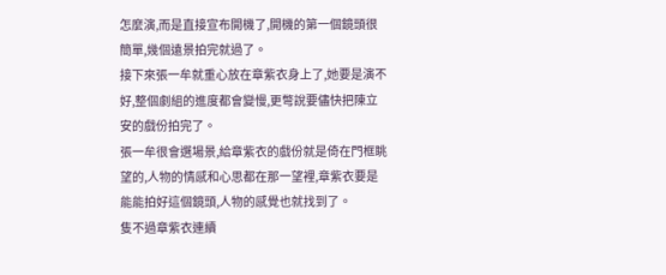怎麼演,而是直接宣布開機了,開機的第一個鏡頭很簡單,幾個遠景拍完就過了。
接下來張一牟就重心放在章紫衣身上了,她要是演不好,整個劇組的進度都會變慢,更彆說要儘快把陳立安的戲份拍完了。
張一牟很會選場景,給章紫衣的戲份就是倚在門框眺望的,人物的情感和心思都在那一望裡,章紫衣要是能能拍好這個鏡頭,人物的感覺也就找到了。
隻不過章紫衣連續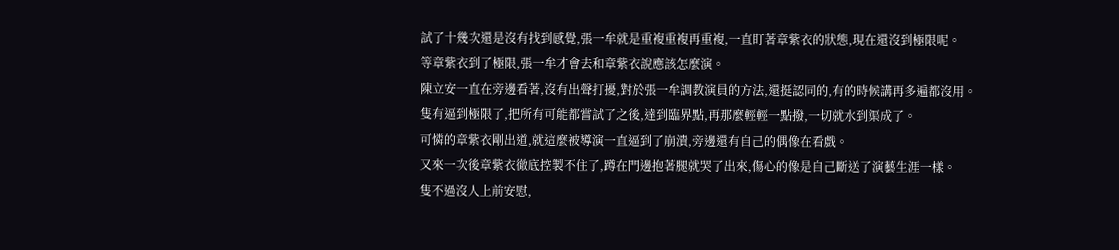試了十幾次還是沒有找到感覺,張一牟就是重複重複再重複,一直盯著章紫衣的狀態,現在還沒到極限呢。
等章紫衣到了極限,張一牟才會去和章紫衣說應該怎麼演。
陳立安一直在旁邊看著,沒有出聲打擾,對於張一牟調教演員的方法,還挺認同的,有的時候講再多遍都沒用。
隻有逼到極限了,把所有可能都嘗試了之後,達到臨界點,再那麼輕輕一點撥,一切就水到渠成了。
可憐的章紫衣剛出道,就這麼被導演一直逼到了崩潰,旁邊還有自己的偶像在看戲。
又來一次後章紫衣徹底控製不住了,蹲在門邊抱著腿就哭了出來,傷心的像是自己斷送了演藝生涯一樣。
隻不過沒人上前安慰,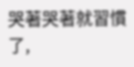哭著哭著就習慣了,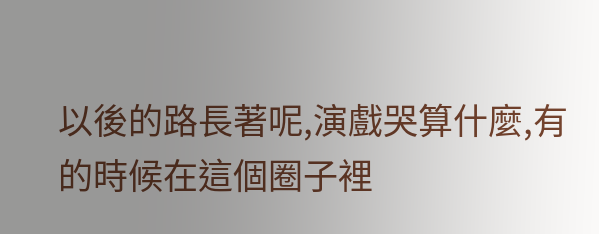以後的路長著呢,演戲哭算什麼,有的時候在這個圈子裡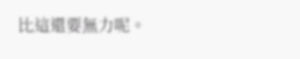比這還要無力呢。